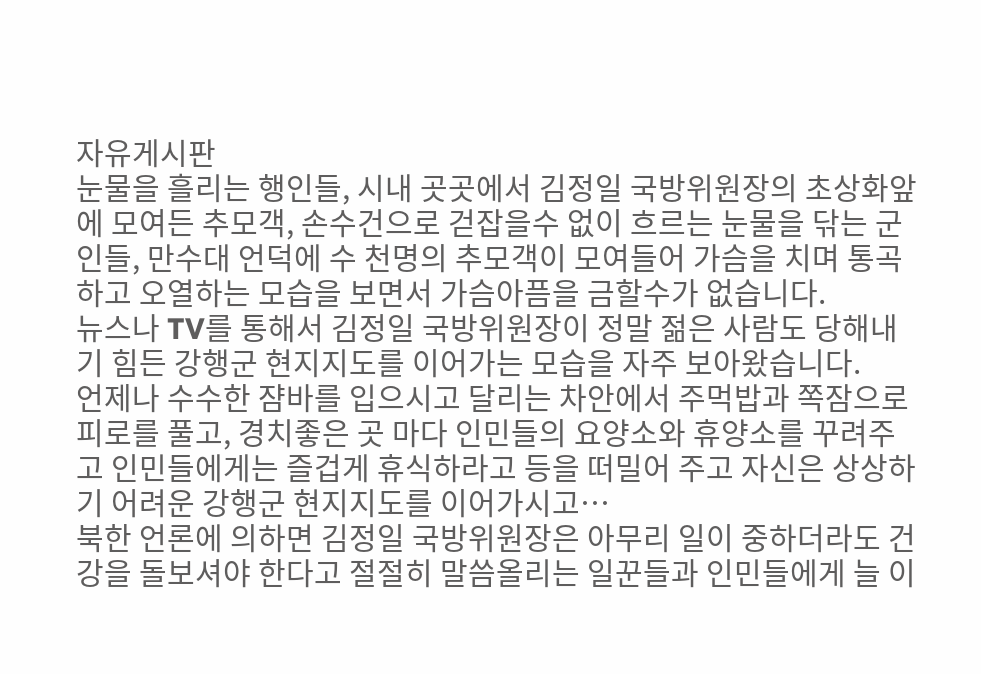자유게시판
눈물을 흘리는 행인들, 시내 곳곳에서 김정일 국방위원장의 초상화앞에 모여든 추모객, 손수건으로 걷잡을수 없이 흐르는 눈물을 닦는 군인들, 만수대 언덕에 수 천명의 추모객이 모여들어 가슴을 치며 통곡하고 오열하는 모습을 보면서 가슴아픔을 금할수가 없습니다.
뉴스나 TV를 통해서 김정일 국방위원장이 정말 젊은 사람도 당해내기 힘든 강행군 현지지도를 이어가는 모습을 자주 보아왔습니다.
언제나 수수한 쟘바를 입으시고 달리는 차안에서 주먹밥과 쪽잠으로 피로를 풀고, 경치좋은 곳 마다 인민들의 요양소와 휴양소를 꾸려주고 인민들에게는 즐겁게 휴식하라고 등을 떠밀어 주고 자신은 상상하기 어려운 강행군 현지지도를 이어가시고…
북한 언론에 의하면 김정일 국방위원장은 아무리 일이 중하더라도 건강을 돌보셔야 한다고 절절히 말씀올리는 일꾼들과 인민들에게 늘 이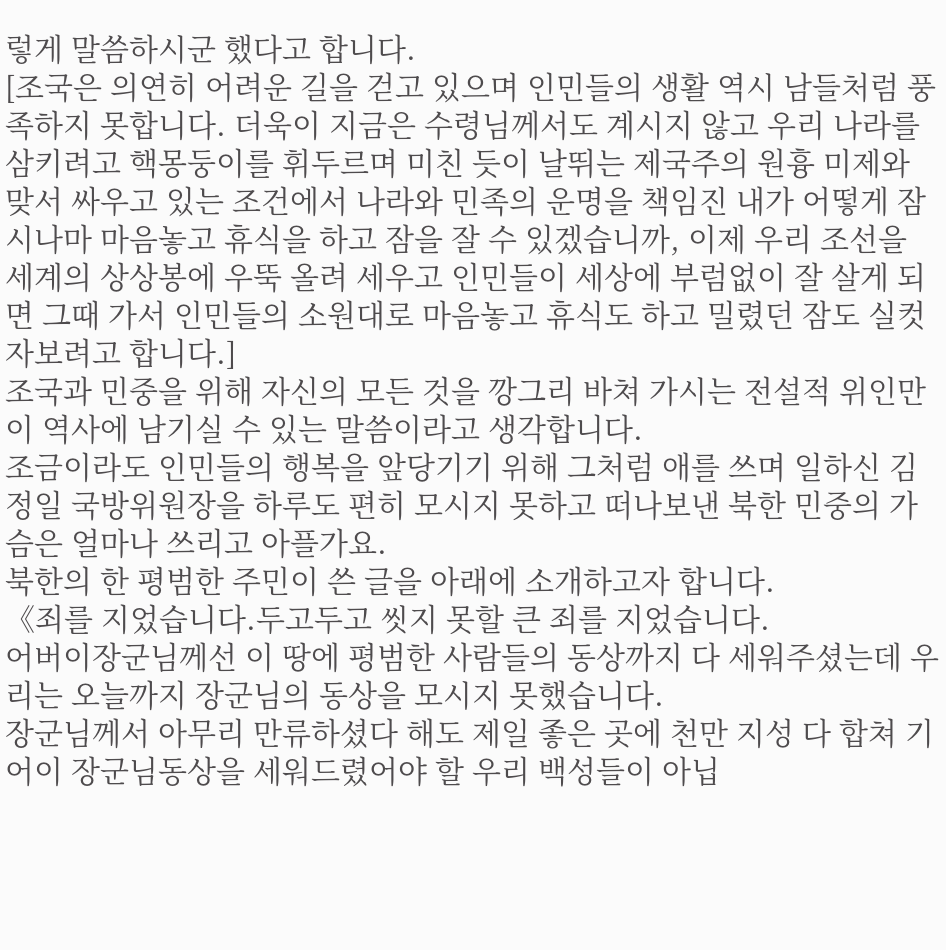렇게 말씀하시군 했다고 합니다.
[조국은 의연히 어려운 길을 걷고 있으며 인민들의 생활 역시 남들처럼 풍족하지 못합니다. 더욱이 지금은 수령님께서도 계시지 않고 우리 나라를 삼키려고 핵몽둥이를 휘두르며 미친 듯이 날뛰는 제국주의 원흉 미제와 맞서 싸우고 있는 조건에서 나라와 민족의 운명을 책임진 내가 어떻게 잠시나마 마음놓고 휴식을 하고 잠을 잘 수 있겠습니까, 이제 우리 조선을 세계의 상상봉에 우뚝 올려 세우고 인민들이 세상에 부럼없이 잘 살게 되면 그때 가서 인민들의 소원대로 마음놓고 휴식도 하고 밀렸던 잠도 실컷 자보려고 합니다.]
조국과 민중을 위해 자신의 모든 것을 깡그리 바쳐 가시는 전설적 위인만이 역사에 남기실 수 있는 말씀이라고 생각합니다.
조금이라도 인민들의 행복을 앞당기기 위해 그처럼 애를 쓰며 일하신 김정일 국방위원장을 하루도 편히 모시지 못하고 떠나보낸 북한 민중의 가슴은 얼마나 쓰리고 아플가요.
북한의 한 평범한 주민이 쓴 글을 아래에 소개하고자 합니다.
《죄를 지었습니다.두고두고 씻지 못할 큰 죄를 지었습니다.
어버이장군님께선 이 땅에 평범한 사람들의 동상까지 다 세워주셨는데 우리는 오늘까지 장군님의 동상을 모시지 못했습니다.
장군님께서 아무리 만류하셨다 해도 제일 좋은 곳에 천만 지성 다 합쳐 기어이 장군님동상을 세워드렸어야 할 우리 백성들이 아닙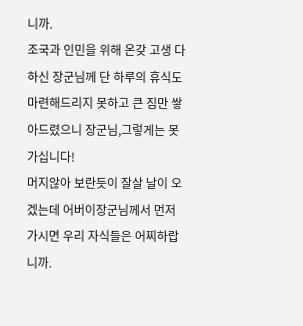니까.
조국과 인민을 위해 온갖 고생 다하신 장군님께 단 하루의 휴식도 마련해드리지 못하고 큰 짐만 쌓아드렸으니 장군님,그렇게는 못 가십니다!
머지않아 보란듯이 잘살 날이 오겠는데 어버이장군님께서 먼저 가시면 우리 자식들은 어찌하랍니까.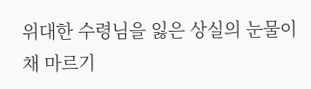위대한 수령님을 잃은 상실의 눈물이 채 마르기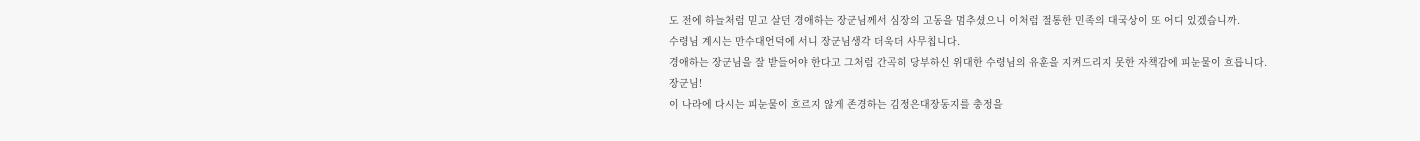도 전에 하늘처럼 믿고 살던 경애하는 장군님께서 심장의 고동을 멈추셨으니 이처럼 절통한 민족의 대국상이 또 어디 있겠습니까.
수령님 계시는 만수대언덕에 서니 장군님생각 더욱더 사무칩니다.
경애하는 장군님을 잘 받들어야 한다고 그처럼 간곡히 당부하신 위대한 수령님의 유훈을 지켜드리지 못한 자책감에 피눈물이 흐릅니다.
장군님!
이 나라에 다시는 피눈물이 흐르지 않게 존경하는 김정은대장동지를 충정을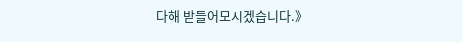다해 받들어모시겠습니다.》